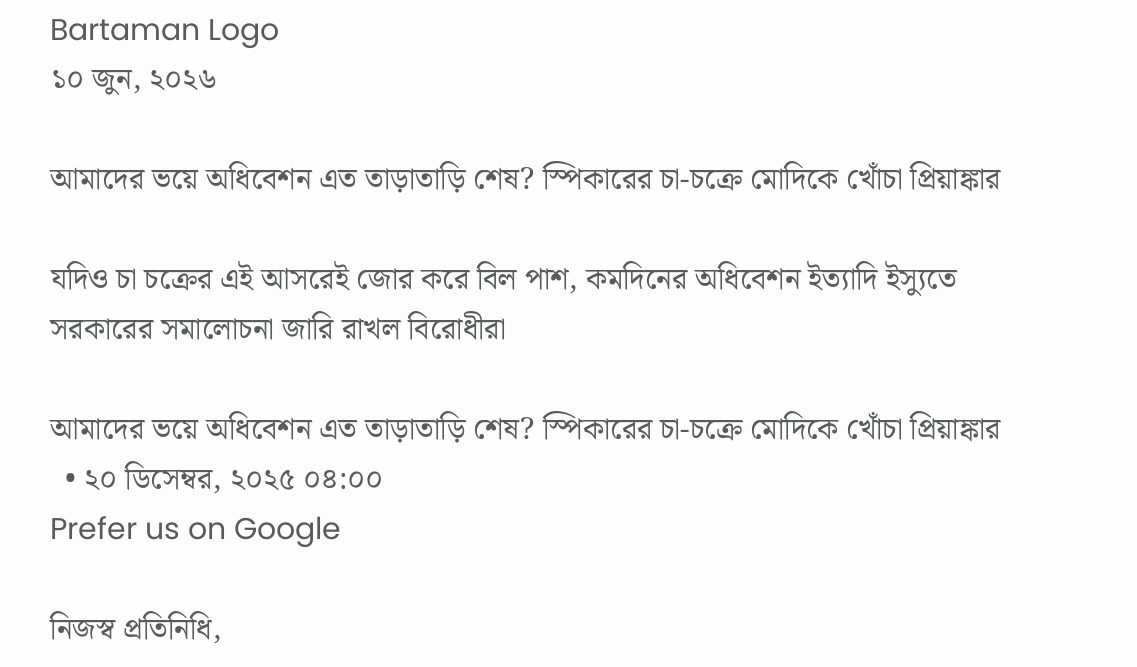Bartaman Logo
১০ জুন, ২০২৬

আমাদের ভয়ে অধিবেশন এত তাড়াতাড়ি শেষ? স্পিকারের চা-চক্রে মোদিকে খোঁচা প্রিয়াঙ্কার

যদিও চা চক্রের এই আসরেই জোর করে বিল পাশ, কমদিনের অধিবেশন ‌‌ইত্যাদি ইস্যুতে সরকারের সমালোচনা জারি রাখল বিরোধীরা

আমাদের ভয়ে অধিবেশন এত তাড়াতাড়ি শেষ? স্পিকারের চা-চক্রে মোদিকে খোঁচা প্রিয়াঙ্কার
  • ২০ ডিসেম্বর, ২০২৫ ০৪:০০
Prefer us on Google

নিজস্ব প্রতিনিধি,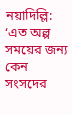নয়াদিল্লি: ‘এত অল্প সময়ের জন্য কেন সংসদের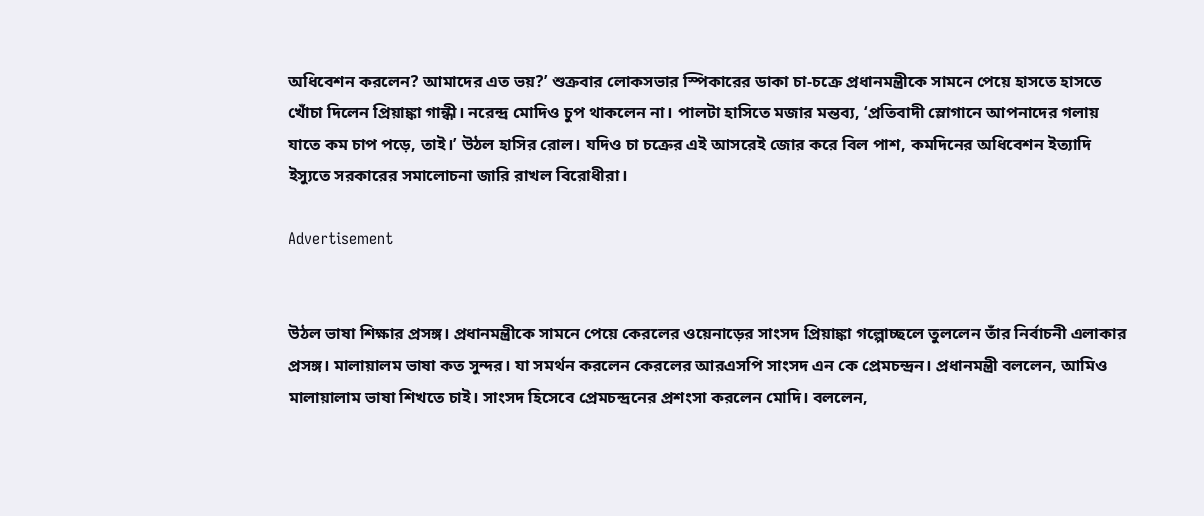অধিবেশন করলেন? আমাদের এত ভয়?’ শুক্রবার লোকসভার স্পিকারের ডাকা চা-চক্রে প্রধানমন্ত্রীকে সামনে পেয়ে হাসতে হাসতে খোঁচা দিলেন প্রিয়াঙ্কা গান্ধী। নরেন্দ্র মোদিও চুপ থাকলেন না। পালটা হাসিতে মজার মন্তব্য, ‘প্রতিবাদী স্লোগানে আপনাদের গলায় যাতে কম চাপ পড়ে, তাই।’ উঠল হাসির রোল। যদিও চা চক্রের এই আসরেই জোর করে বিল পাশ, কমদিনের অধিবেশন ‌‌ইত্যাদি ইস্যুতে সরকারের সমালোচনা জারি রাখল বিরোধীরা।

Advertisement


উঠল ভাষা শিক্ষার প্রসঙ্গ। প্রধানমন্ত্রীকে সামনে পেয়ে কেরলের ওয়েনাড়ের সাংসদ প্রিয়াঙ্কা গল্পোচ্ছলে তুললেন তাঁর নির্বাচনী এলাকার প্রসঙ্গ। মালায়ালম ভাষা কত সুন্দর। যা সমর্থন করলেন কেরলের আরএসপি সাংসদ এন কে প্রেমচন্দ্রন। প্রধানমন্ত্রী বললেন, আমিও মালায়ালাম ভাষা শিখতে চাই। সাংসদ হিসেবে প্রেমচন্দ্রনের প্রশংসা করলেন মোদি। বললেন,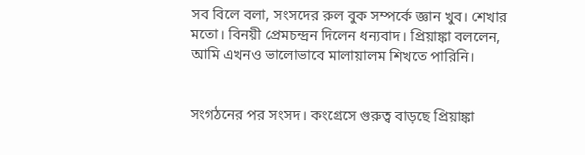সব বিলে বলা, সংসদের রুল বুক সম্পর্কে জ্ঞান খুব। শেখার মতো। বিনয়ী প্রেমচন্দ্রন দিলেন ধন্যবাদ। প্রিয়াঙ্কা বললেন, আমি এখনও ভালোভাবে মালায়ালম শিখতে পারিনি।


সংগঠনের পর সংসদ। কংগ্রেসে গুরুত্ব বাড়ছে প্রিয়াঙ্কা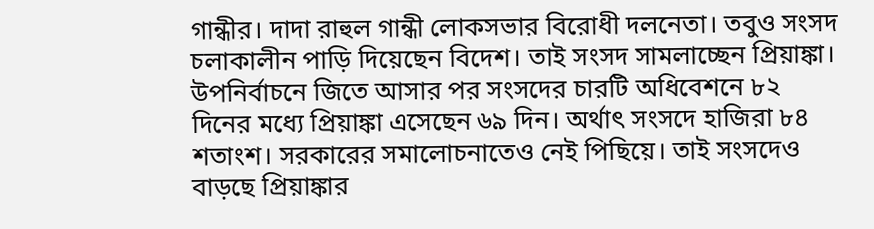গান্ধীর। দাদা রাহুল গান্ধী লোকসভার বিরোধী দলনেতা। তবুও সংসদ চলাকালীন পাড়ি দিয়েছেন বিদেশ। তাই সংসদ সামলাচ্ছেন প্রিয়াঙ্কা। উপনির্বাচনে জিতে আসার পর সংসদের চারটি অধিবেশনে ৮২ দিনের মধ্যে প্রিয়াঙ্কা এসেছেন ৬৯ দিন। অর্থাৎ সংসদে হাজিরা ৮৪ শতাংশ। সরকারের সমালোচনাতেও নেই পিছিয়ে। তাই সংসদেও বাড়ছে প্রিয়াঙ্কার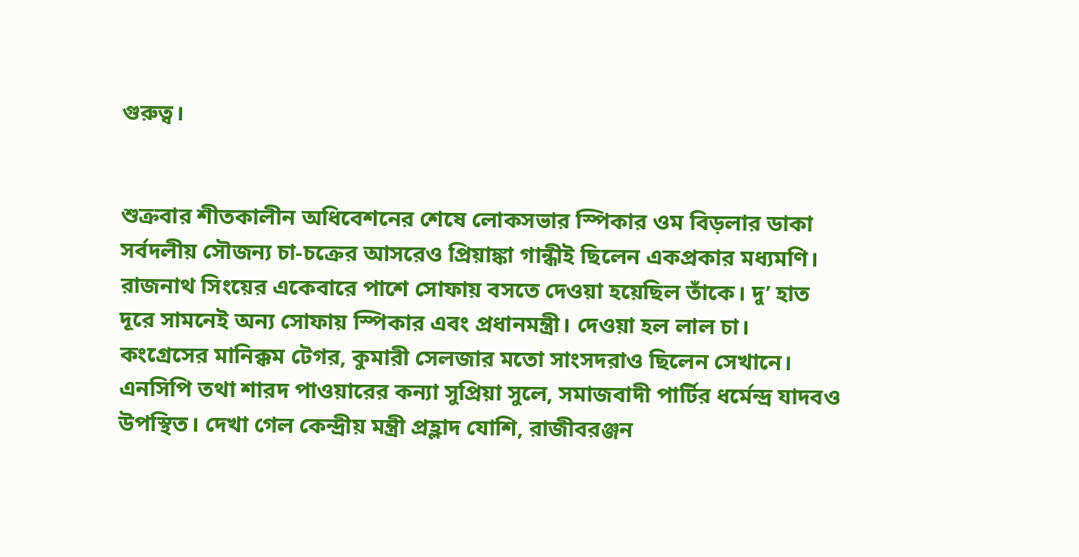গুরুত্ব।


শুক্রবার শীতকালীন অধিবেশনের শেষে লোকসভার স্পিকার ওম বিড়লার ডাকা সর্বদলীয় সৌজন্য‌ চা-চক্রের আসরেও প্রিয়াঙ্কা গান্ধীই ছিলেন একপ্রকার মধ্যমণি। রাজনাথ সিংয়ের একেবারে পাশে সোফায় বসতে দেওয়া হয়েছিল তাঁকে। দু’ হাত দূরে সামনেই অন্য সোফায় স্পিকার এবং প্রধানমন্ত্রী। দেওয়া হল লাল চা। কংগ্রেসের মানিক্কম টেগর, কুমারী সেলজার মতো সাংসদরাও ছিলেন সেখানে। এনসিপি তথা শারদ পাওয়ারের কন্যা সুপ্রিয়া সুলে, সমাজবাদী পার্টির ধর্মেন্দ্র যাদবও উপস্থিত। দেখা গেল কেন্দ্রীয় মন্ত্রী প্রহ্লাদ যোশি, রাজীবরঞ্জন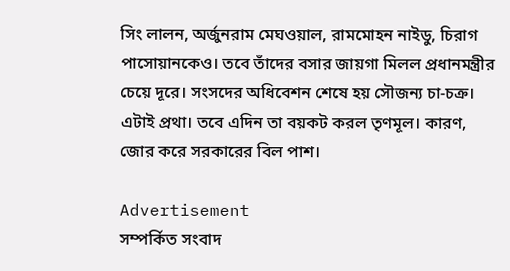সিং লালন, অর্জুনরাম মেঘওয়াল, রামমোহন নাইডু, চিরাগ পাসোয়ানকেও। তবে তাঁদের বসার জায়গা মিলল প্রধানমন্ত্রীর চেয়ে দূরে। সংসদের অধিবেশন শেষে হয় সৌজন্য চা-চক্র। এটাই প্রথা। তবে এদিন তা বয়কট করল তৃণমূল। কারণ, জোর করে সরকারের বিল পাশ।

Advertisement
সম্পর্কিত সংবাদ